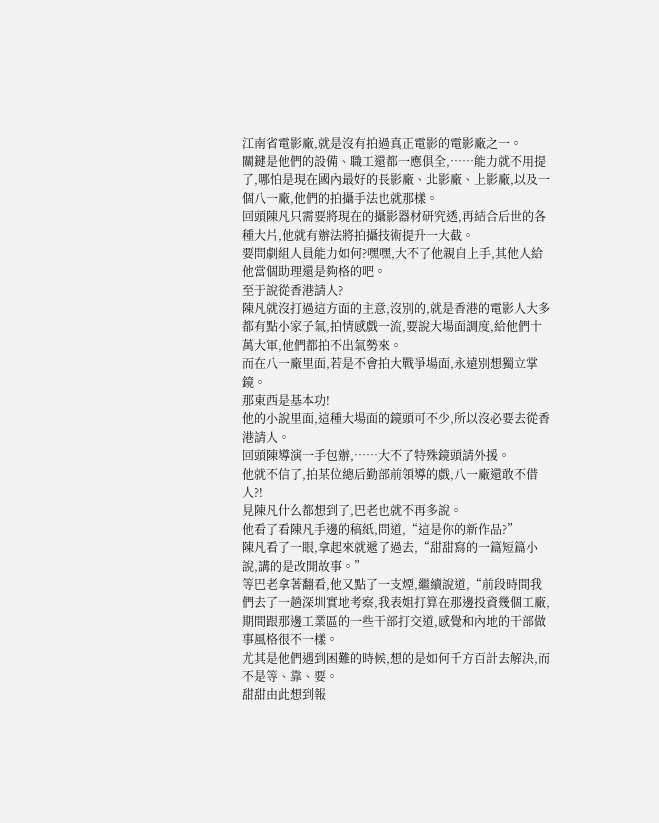江南省電影廠,就是沒有拍過真正電影的電影廠之一。
關鍵是他們的設備、職工還都一應俱全,……能力就不用提了,哪怕是現在國內最好的長影廠、北影廠、上影廠,以及一個八一廠,他們的拍攝手法也就那樣。
回頭陳凡只需要將現在的攝影器材研究透,再結合后世的各種大片,他就有辦法將拍攝技術提升一大截。
要問劇組人員能力如何?嘿嘿,大不了他親自上手,其他人給他當個助理還是夠格的吧。
至于說從香港請人?
陳凡就沒打過這方面的主意,沒別的,就是香港的電影人大多都有點小家子氣,拍情感戲一流,要說大場面調度,給他們十萬大軍,他們都拍不出氣勢來。
而在八一廠里面,若是不會拍大戰爭場面,永遠別想獨立掌鏡。
那東西是基本功!
他的小說里面,這種大場面的鏡頭可不少,所以沒必要去從香港請人。
回頭陳導演一手包辦,……大不了特殊鏡頭請外援。
他就不信了,拍某位總后勤部前領導的戲,八一廠還敢不借人?!
見陳凡什么都想到了,巴老也就不再多說。
他看了看陳凡手邊的稿紙,問道,“這是你的新作品?”
陳凡看了一眼,拿起來就遞了過去,“甜甜寫的一篇短篇小說,講的是改開故事。”
等巴老拿著翻看,他又點了一支煙,繼續說道,“前段時間我們去了一趟深圳實地考察,我表姐打算在那邊投資幾個工廠,期間跟那邊工業區的一些干部打交道,感覺和內地的干部做事風格很不一樣。
尤其是他們遇到困難的時候,想的是如何千方百計去解決,而不是等、靠、要。
甜甜由此想到報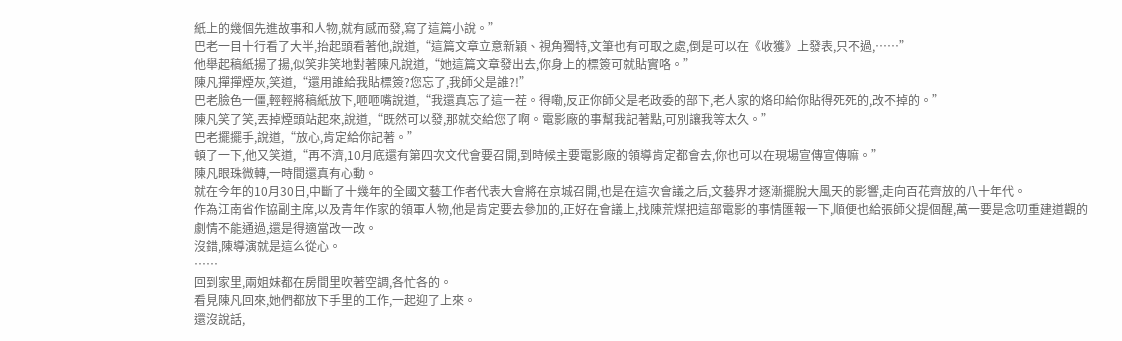紙上的幾個先進故事和人物,就有感而發,寫了這篇小說。”
巴老一目十行看了大半,抬起頭看著他,說道,“這篇文章立意新穎、視角獨特,文筆也有可取之處,倒是可以在《收獲》上發表,只不過,……”
他舉起稿紙揚了揚,似笑非笑地對著陳凡說道,“她這篇文章發出去,你身上的標簽可就貼實咯。”
陳凡撣撣煙灰,笑道,“還用誰給我貼標簽?您忘了,我師父是誰?!”
巴老臉色一僵,輕輕將稿紙放下,咂咂嘴說道,“我還真忘了這一茬。得嘞,反正你師父是老政委的部下,老人家的烙印給你貼得死死的,改不掉的。”
陳凡笑了笑,丟掉煙頭站起來,說道,“既然可以發,那就交給您了啊。電影廠的事幫我記著點,可別讓我等太久。”
巴老擺擺手,說道,“放心,肯定給你記著。”
頓了一下,他又笑道,“再不濟,10月底還有第四次文代會要召開,到時候主要電影廠的領導肯定都會去,你也可以在現場宣傳宣傳嘛。”
陳凡眼珠微轉,一時間還真有心動。
就在今年的10月30日,中斷了十幾年的全國文藝工作者代表大會將在京城召開,也是在這次會議之后,文藝界才逐漸擺脫大風天的影響,走向百花齊放的八十年代。
作為江南省作協副主席,以及青年作家的領軍人物,他是肯定要去參加的,正好在會議上,找陳荒煤把這部電影的事情匯報一下,順便也給張師父提個醒,萬一要是念叨重建道觀的劇情不能通過,還是得適當改一改。
沒錯,陳導演就是這么從心。
……
回到家里,兩姐妹都在房間里吹著空調,各忙各的。
看見陳凡回來,她們都放下手里的工作,一起迎了上來。
還沒說話,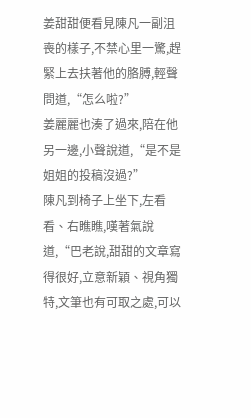姜甜甜便看見陳凡一副沮喪的樣子,不禁心里一驚,趕緊上去扶著他的胳膊,輕聲問道,“怎么啦?”
姜麗麗也湊了過來,陪在他另一邊,小聲說道,“是不是姐姐的投稿沒過?”
陳凡到椅子上坐下,左看看、右瞧瞧,嘆著氣說道,“巴老說,甜甜的文章寫得很好,立意新穎、視角獨特,文筆也有可取之處,可以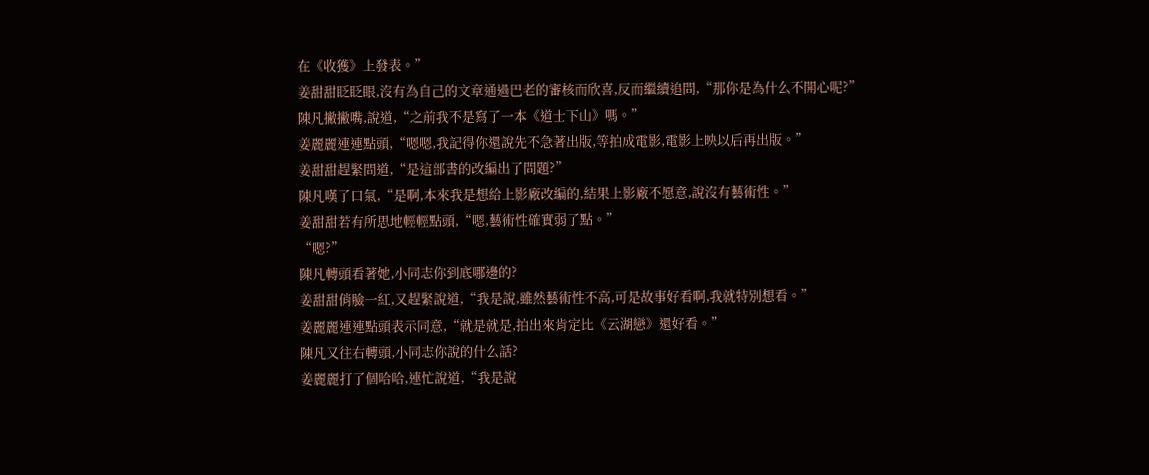在《收獲》上發表。”
姜甜甜眨眨眼,沒有為自己的文章通過巴老的審核而欣喜,反而繼續追問,“那你是為什么不開心呢?”
陳凡撇撇嘴,說道,“之前我不是寫了一本《道士下山》嗎。”
姜麗麗連連點頭,“嗯嗯,我記得你還說先不急著出版,等拍成電影,電影上映以后再出版。”
姜甜甜趕緊問道,“是這部書的改編出了問題?”
陳凡嘆了口氣,“是啊,本來我是想給上影廠改編的,結果上影廠不愿意,說沒有藝術性。”
姜甜甜若有所思地輕輕點頭,“嗯,藝術性確實弱了點。”
“嗯?”
陳凡轉頭看著她,小同志你到底哪邊的?
姜甜甜俏臉一紅,又趕緊說道,“我是說,雖然藝術性不高,可是故事好看啊,我就特別想看。”
姜麗麗連連點頭表示同意,“就是就是,拍出來肯定比《云湖戀》還好看。”
陳凡又往右轉頭,小同志你說的什么話?
姜麗麗打了個哈哈,連忙說道,“我是說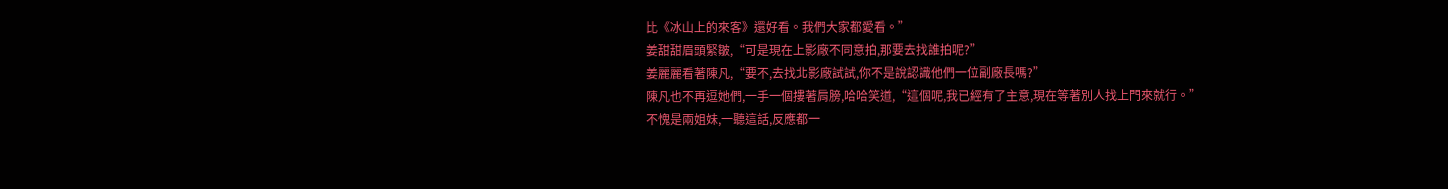比《冰山上的來客》還好看。我們大家都愛看。”
姜甜甜眉頭緊皺,“可是現在上影廠不同意拍,那要去找誰拍呢?”
姜麗麗看著陳凡,“要不,去找北影廠試試,你不是說認識他們一位副廠長嗎?”
陳凡也不再逗她們,一手一個摟著肩膀,哈哈笑道,“這個呢,我已經有了主意,現在等著別人找上門來就行。”
不愧是兩姐妹,一聽這話,反應都一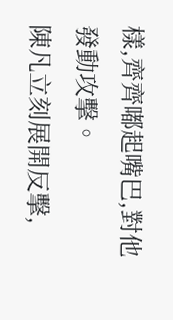樣,齊齊嘟起嘴巴,對他發動攻擊。
陳凡立刻展開反擊,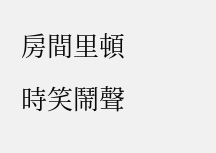房間里頓時笑鬧聲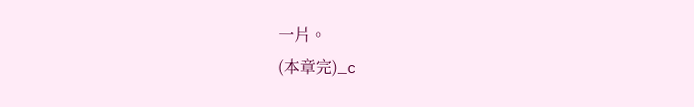一片。
(本章完)_c